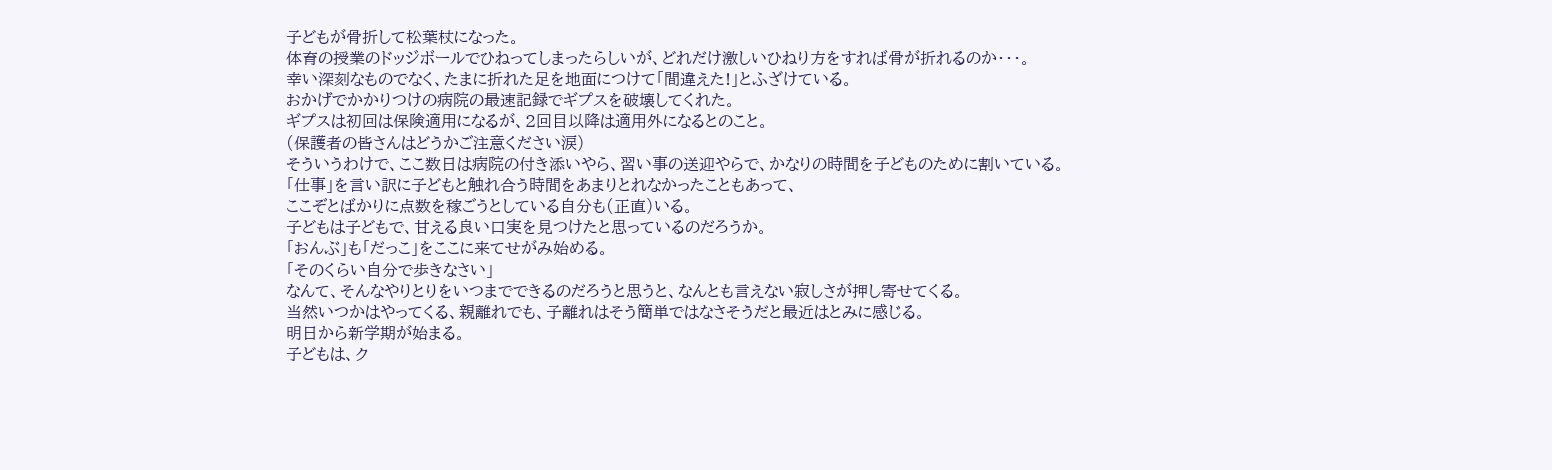子どもが骨折して松葉杖になった。
体育の授業のドッジボールでひねってしまったらしいが、どれだけ激しいひねり方をすれば骨が折れるのか・・・。
幸い深刻なものでなく、たまに折れた足を地面につけて「間違えた!」とふざけている。
おかげでかかりつけの病院の最速記録でギプスを破壊してくれた。
ギプスは初回は保険適用になるが、2回目以降は適用外になるとのこと。
(保護者の皆さんはどうかご注意ください涙)
そういうわけで、ここ数日は病院の付き添いやら、習い事の送迎やらで、かなりの時間を子どものために割いている。
「仕事」を言い訳に子どもと触れ合う時間をあまりとれなかったこともあって、
ここぞとばかりに点数を稼ごうとしている自分も(正直)いる。
子どもは子どもで、甘える良い口実を見つけたと思っているのだろうか。
「おんぶ」も「だっこ」をここに来てせがみ始める。
「そのくらい自分で歩きなさい」
なんて、そんなやりとりをいつまでできるのだろうと思うと、なんとも言えない寂しさが押し寄せてくる。
当然いつかはやってくる、親離れでも、子離れはそう簡単ではなさそうだと最近はとみに感じる。
明日から新学期が始まる。
子どもは、ク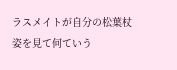ラスメイトが自分の松葉杖姿を見て何ていう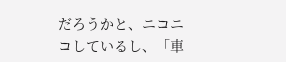だろうかと、ニコニコしているし、「車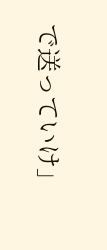で送っていけ」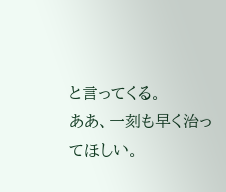と言ってくる。
ああ、一刻も早く治ってほしい。